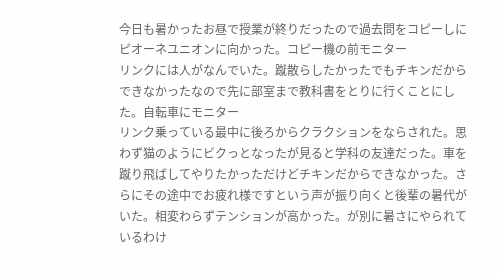今日も暑かったお昼で授業が終りだったので過去問をコピーしにピオーネユニオンに向かった。コピー機の前モニター
リンクには人がなんでいた。蹴散らしたかったでもチキンだからできなかったなので先に部室まで教科書をとりに行くことにした。自転車にモニター
リンク乗っている最中に後ろからクラクションをならされた。思わず猫のようにビクっとなったが見ると学科の友達だった。車を蹴り飛ばしてやりたかっただけどチキンだからできなかった。さらにその途中でお疲れ様ですという声が振り向くと後輩の暑代がいた。相変わらずテンションが高かった。が別に暑さにやられているわけ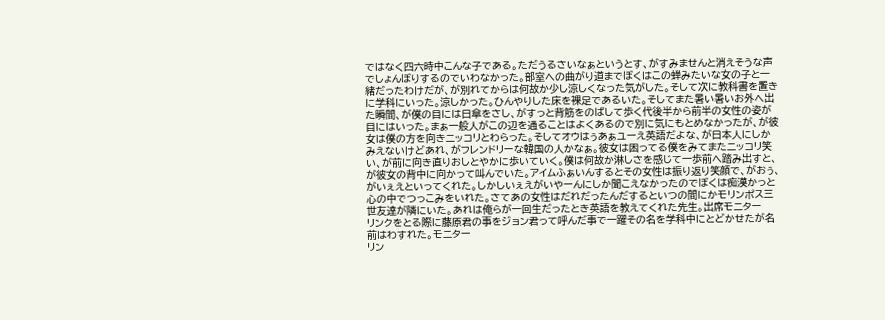ではなく四六時中こんな子である。ただうるさいなぁというとす、がすみませんと消えそうな声でしょんぼりするのでいわなかった。部室への曲がり道までぼくはこの蝉みたいな女の子と一緒だったわけだが、が別れてからは何故か少し涼しくなった気がした。そして次に教科書を置きに学科にいった。涼しかった。ひんやりした床を裸足であるいた。そしてまた暑い暑いお外へ出た瞬間、が僕の目には日傘をさし、がすっと背筋をのばして歩く代後半から前半の女性の姿が目にはいった。まぁ一般人がこの辺を通ることはよくあるので別に気にもとめなかったが、が彼女は僕の方を向きニッコリとわらった。そしてオウはぅあぁユーえ英語だよな、が日本人にしかみえないけどあれ、がフレンドリーな韓国の人かなぁ。彼女は困ってる僕をみてまたニッコリ笑い、が前に向き直りおしとやかに歩いていく。僕は何故か淋しさを感じて一歩前へ踏み出すと、が彼女の背中に向かって叫んでいた。アイムふぁいんするとその女性は振り返り笑顔で、がおぅ、がいぇえといってくれた。しかしいぇえがいやーんにしか聞こえなかったのでぼくは痴漢かっと心の中でつっこみをいれた。さてあの女性はだれだったんだするといつの間にかモリンポス三世友達が隣にいた。あれは俺らが一回生だったとき英語を教えてくれた先生。出席モニター
リンクをとる際に藤原君の事をジョン君って呼んだ事で一躍その名を学科中にとどかせたが名前はわすれた。モニター
リン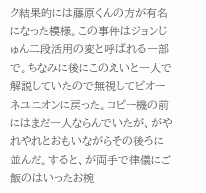ク結果的には藤原くんの方が有名になった模様。この事件はジョンじゅん二段活用の変と呼ばれる一部で。ちなみに後にこのえいと一人で解説していたので無視してピオーネユニオンに戻った。コピー機の前にはまだ一人ならんでいたが、がやれやれとおもいながらその後ろに並んだ。すると、が両手で律儀にご飯のはいったお椀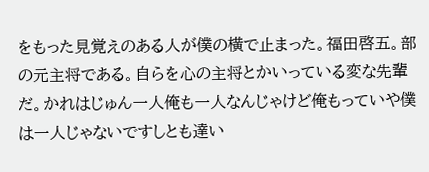をもった見覚えのある人が僕の横で止まった。福田啓五。部の元主将である。自らを心の主将とかいっている変な先輩だ。かれはじゅん一人俺も一人なんじゃけど俺もっていや僕は一人じゃないですしとも達い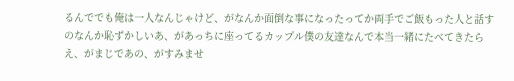るんででも俺は一人なんじゃけど、がなんか面倒な事になったってか両手でご飯もった人と話すのなんか恥ずかしいあ、があっちに座ってるカップル僕の友達なんで本当一緒にたべてきたらえ、がまじであの、がすみませ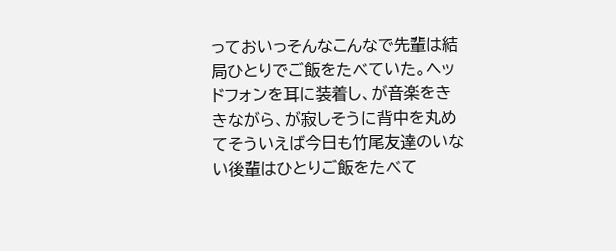っておいっそんなこんなで先輩は結局ひとりでご飯をたべていた。ヘッドフォンを耳に装着し、が音楽をききながら、が寂しそうに背中を丸めてそういえば今日も竹尾友達のいない後輩はひとりご飯をたべて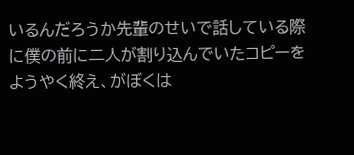いるんだろうか先輩のせいで話している際に僕の前に二人が割り込んでいたコピーをようやく終え、がぼくは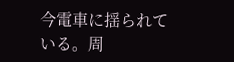今電車に揺られている。周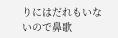りにはだれもいないので鼻歌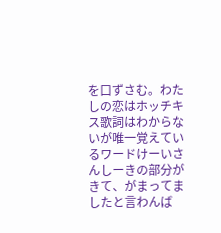を口ずさむ。わたしの恋はホッチキス歌詞はわからないが唯一覚えているワードけーいさんしーきの部分がきて、がまってましたと言わんば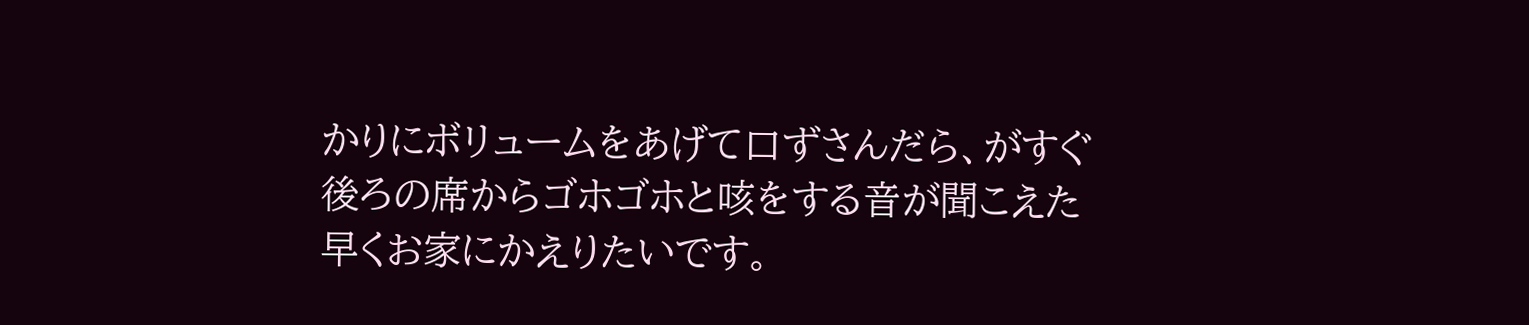かりにボリュームをあげて口ずさんだら、がすぐ後ろの席からゴホゴホと咳をする音が聞こえた早くお家にかえりたいです。